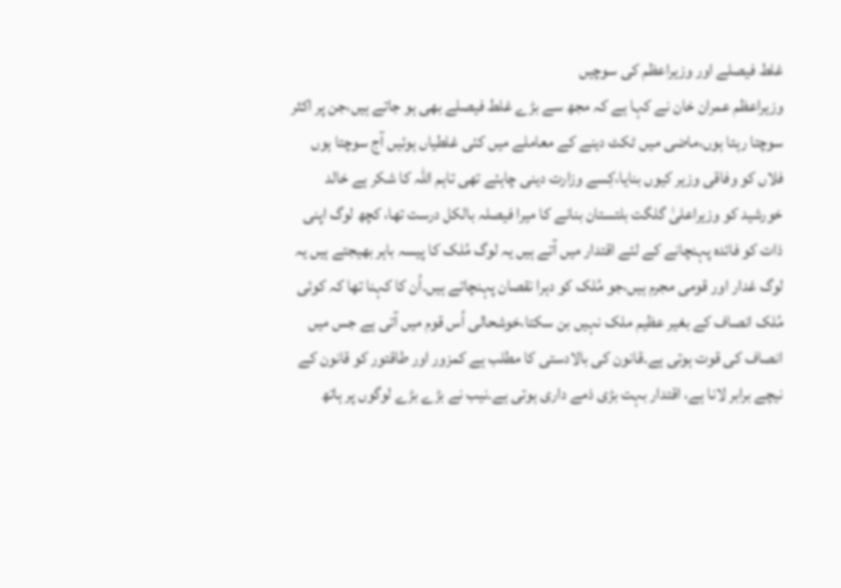غلط فیصلے اور وزیراعظم کی سوچیں
وزیراعظم عمران خان نے کہا ہے کہ مجھ سے بڑے غلط فیصلے بھی ہو جاتے ہیں،جن پر اکثر سوچتا رہتا ہوں،ماضی میں ٹکٹ دینے کے معاملے میں کئی غلطیاں ہوئیں آج سوچتا ہوں فلاں کو وفاقی وزیر کیوں بنایا،کِسے وزارت دینی چاہئے تھی تاہم اللہ کا شکر ہے خالد خورشید کو وزیراعلیٰ گلگت بلتستان بنانے کا میرا فیصلہ بالکل درست تھا، کچھ لوگ اپنی ذات کو فائدہ پہنچانے کے لئے اقتدار میں آتے ہیں یہ لوگ مُلک کا پیسہ باہر بھیجتے ہیں یہ لوگ غدار اور قومی مجرم ہیں،جو مُلک کو دہرا نقصان پہنچاتے ہیں۔اُن کا کہنا تھا کہ کوئی مُلک انصاف کے بغیر عظیم ملک نہیں بن سکتا،خوشحالی اُس قوم میں آتی ہے جس میں انصاف کی قوت ہوتی ہے۔قانون کی بالادستی کا مطلب ہے کمزور اور طاقتور کو قانون کے نیچے برابر لانا ہے، اقتدار بہت بڑی ذمے داری ہوتی ہے۔نیب نے بڑے بڑے لوگوں پر ہاتھ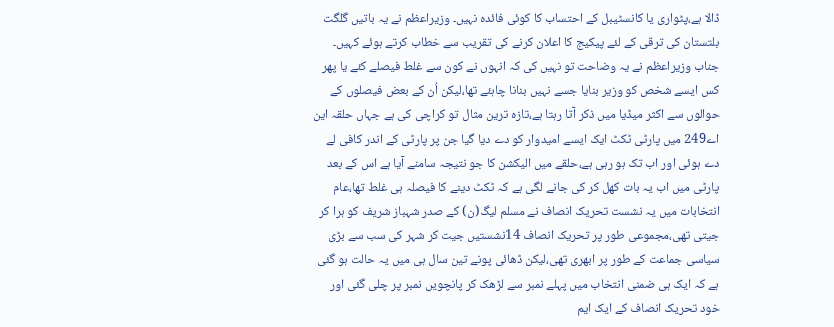ڈالا ہے،پٹواری یا کانسٹیبل کے احتساب کا کوئی فائدہ نہیں۔ وزیراعظم نے یہ باتیں گلگت بلتستان کی ترقی کے لئے پیکیج کا اعلان کرنے کی تقریب سے خطاب کرتے ہوئے کہیں۔
جناب وزیراعظم نے یہ وضاحت تو نہیں کی کہ انہوں نے کون سے غلط فیصلے کئے یا پھر کس ایسے شخص کو وزیر بنایا جسے نہیں بنانا چاہئے تھا،لیکن اُن کے بعض فیصلوں کے حوالوں سے اکثر میڈیا میں ذکر آتا رہتا ہے،تازہ ترین مثال تو کراچی کی ہے جہاں حلقہ این اے249 میں پارٹی ٹکٹ ایک ایسے امیدوار کو دے دیا گیا جن پر پارٹی کے اندر کافی لے دے ہوئی اور اب تک ہو رہی ہے،حلقے میں الیکشن کا جو نتیجہ سامنے آیا ہے اس کے بعد پارٹی میں اب یہ بات کھل کر کی جانے لگی ہے کہ ٹکٹ دینے کا فیصلہ ہی غلط تھا،عام انتخابات میں یہ نشست تحریک انصاف نے مسلم لیگ(ن) کے صدر شہباز شریف کو ہرا کر جیتی تھی،مجموعی طور پر تحریک انصاف 14نشستیں جیت کر شہر کی سب سے بڑی سیاسی جماعت کے طور پر ابھری تھی،لیکن ڈھائی پونے تین سال ہی میں یہ حالت ہو گئی ہے کہ ایک ہی ضمنی انتخاب میں پہلے نمبر سے لڑھک کر پانچویں نمبر پر چلی گئی اور خود تحریک انصاف کے ایک ایم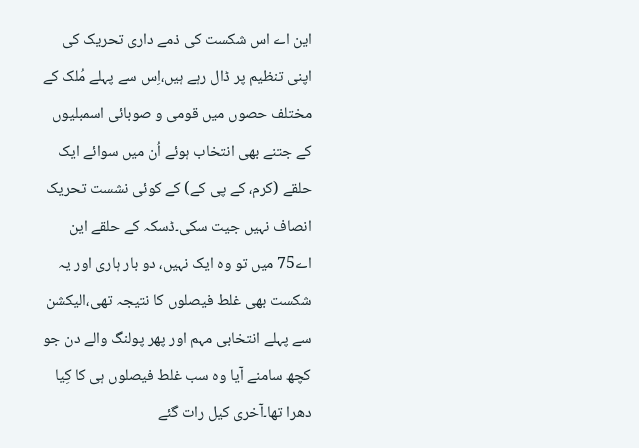این اے اس شکست کی ذمے داری تحریک کی اپنی تنظیم پر ڈال رہے ہیں،اِس سے پہلے مُلک کے مختلف حصوں میں قومی و صوبائی اسمبلیوں کے جتنے بھی انتخاب ہوئے اُن میں سوائے ایک حلقے (کرم، کے پی کے) کے کوئی نشست تحریک انصاف نہیں جیت سکی۔ڈسکہ کے حلقے این اے75 میں تو وہ ایک نہیں، دو بار ہاری اور یہ شکست بھی غلط فیصلوں کا نتیجہ تھی،الیکشن سے پہلے انتخابی مہم اور پھر پولنگ والے دن جو کچھ سامنے آیا وہ سب غلط فیصلوں ہی کا کِیا دھرا تھا۔آخری کیل رات گئے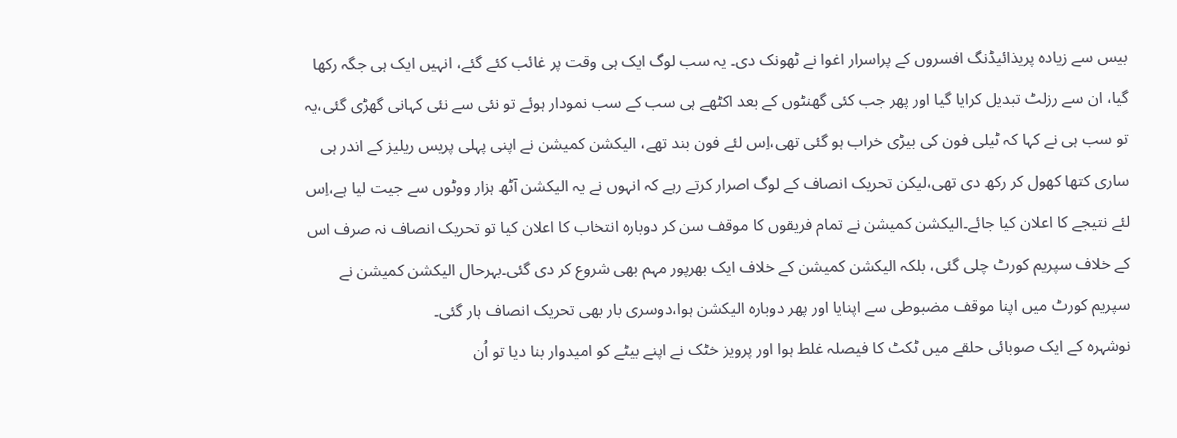بیس سے زیادہ پریذائیڈنگ افسروں کے پراسرار اغوا نے ٹھونک دی۔ یہ سب لوگ ایک ہی وقت پر غائب کئے گئے، انہیں ایک ہی جگہ رکھا گیا، ان سے رزلٹ تبدیل کرایا گیا اور پھر جب کئی گھنٹوں کے بعد اکٹھے ہی سب کے سب نمودار ہوئے تو نئی سے نئی کہانی گھڑی گئی،یہ تو سب ہی نے کہا کہ ٹیلی فون کی بیڑی خراب ہو گئی تھی،اِس لئے فون بند تھے، الیکشن کمیشن نے اپنی پہلی پریس ریلیز کے اندر ہی ساری کتھا کھول کر رکھ دی تھی،لیکن تحریک انصاف کے لوگ اصرار کرتے رہے کہ انہوں نے یہ الیکشن آٹھ ہزار ووٹوں سے جیت لیا ہے،اِس لئے نتیجے کا اعلان کیا جائے۔الیکشن کمیشن نے تمام فریقوں کا موقف سن کر دوبارہ انتخاب کا اعلان کیا تو تحریک انصاف نہ صرف اس کے خلاف سپریم کورٹ چلی گئی، بلکہ الیکشن کمیشن کے خلاف ایک بھرپور مہم بھی شروع کر دی گئی۔بہرحال الیکشن کمیشن نے سپریم کورٹ میں اپنا موقف مضبوطی سے اپنایا اور پھر دوبارہ الیکشن ہوا،دوسری بار بھی تحریک انصاف ہار گئی۔
نوشہرہ کے ایک صوبائی حلقے میں ٹکٹ کا فیصلہ غلط ہوا اور پرویز خٹک نے اپنے بیٹے کو امیدوار بنا دیا تو اُن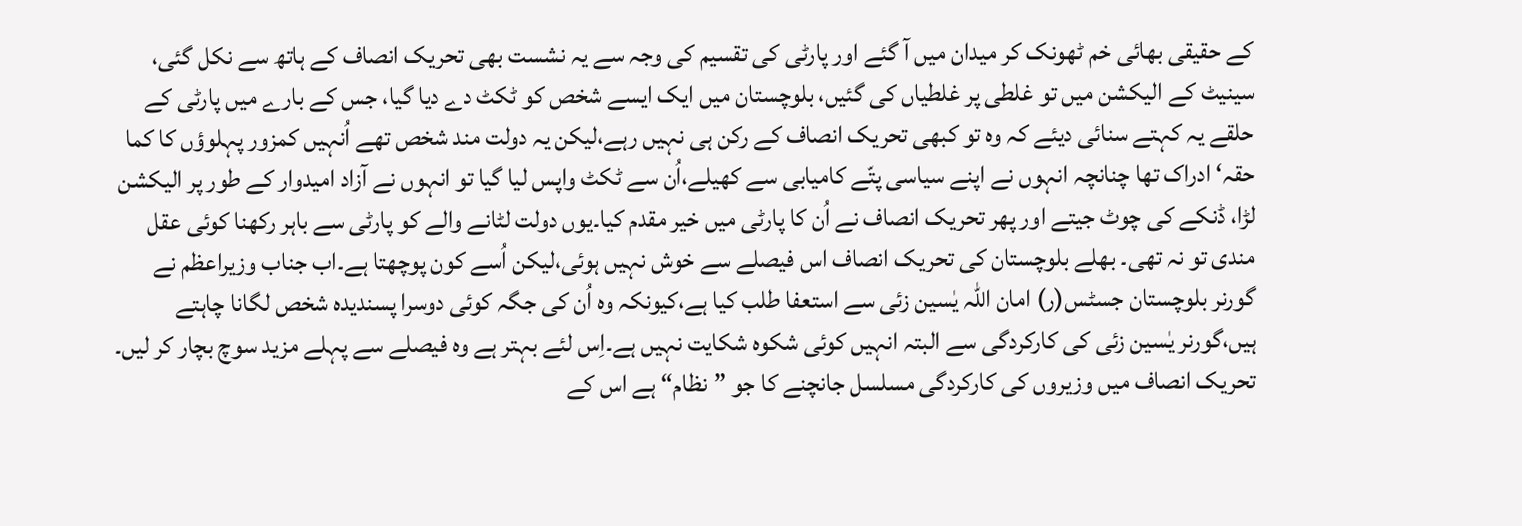کے حقیقی بھائی خم ٹھونک کر میدان میں آ گئے اور پارٹی کی تقسیم کی وجہ سے یہ نشست بھی تحریک انصاف کے ہاتھ سے نکل گئی، سینیٹ کے الیکشن میں تو غلطی پر غلطیاں کی گئیں، بلوچستان میں ایک ایسے شخص کو ٹکٹ دے دیا گیا، جس کے بارے میں پارٹی کے حلقے یہ کہتے سنائی دیئے کہ وہ تو کبھی تحریک انصاف کے رکن ہی نہیں رہے،لیکن یہ دولت مند شخص تھے اُنہیں کمزور پہلوؤں کا کما حقہ‘ ادراک تھا چنانچہ انہوں نے اپنے سیاسی پتّے کامیابی سے کھیلے،اُن سے ٹکٹ واپس لیا گیا تو انہوں نے آزاد امیدوار کے طور پر الیکشن لڑا، ڈنکے کی چوٹ جیتے اور پھر تحریک انصاف نے اُن کا پارٹی میں خیر مقدم کیا۔یوں دولت لٹانے والے کو پارٹی سے باہر رکھنا کوئی عقل مندی تو نہ تھی۔ بھلے بلوچستان کی تحریک انصاف اس فیصلے سے خوش نہیں ہوئی،لیکن اُسے کون پوچھتا ہے۔اب جناب وزیراعظم نے گورنر بلوچستان جسٹس(ر) امان اللہ یٰسین زئی سے استعفا طلب کیا ہے،کیونکہ وہ اُن کی جگہ کوئی دوسرا پسندیدہ شخص لگانا چاہتے ہیں،گورنر یٰسین زئی کی کارکردگی سے البتہ انہیں کوئی شکوہ شکایت نہیں ہے۔اِس لئے بہتر ہے وہ فیصلے سے پہلے مزید سوچ بچار کر لیں۔
تحریک انصاف میں وزیروں کی کارکردگی مسلسل جانچنے کا جو ”نظام“ ہے اس کے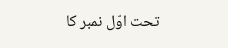تحت اوّل نمبر کا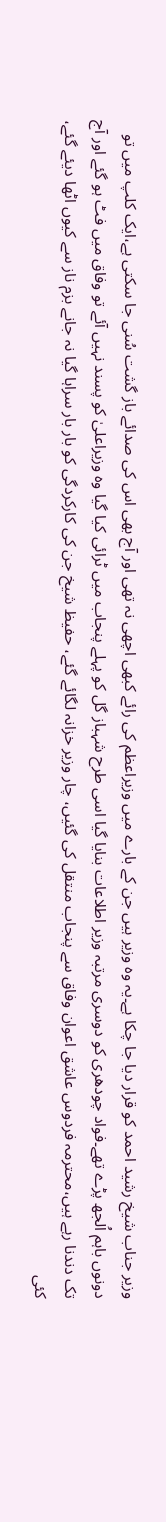وزیر جناب شیخ رشید احمد کو قرار دیا جا چکا ہے۔یہ وہ وزیر ہیں جن کے بارے میں وزیراعظم کی رائے کبھی اچھی نہ تھی اور آج بھی اس کی صدائے باز گشت سُنی جا سکتی ہے،ایک کلپ میں تو دونوں باہم اُلجھ پڑے تھے۔فواد چودھری کو دوسری مرتبہ وزیر اطلاعات بنایا گیا اسی طرح شہباز گل کو پہلے پنجاب میں ٹرائی کیا گیا وہ وزیراعلیٰ کو پسند نہیں آئے تو وفاق میں فٹ ہو گئے اور آج تک دندنا رہے ہیں،محترمہ فردوس عاشق اعوان وفاق سے پنجاب منتقل کی گئیں، چار وزیر خزانہ لگائے گئے، حفیظ شیخ جن کی کارکردگی کو بار بار سراہا گیا نہ جانے بزم ناز سے کیوں اٹھا دیئے گئے، کئی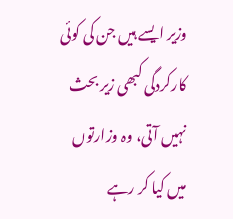وزیر ایسے ہیں جن کی کوئی کارکردگی کبھی زیر بحث نہیں آتی، وہ وزارتوں میں کیا کر رہے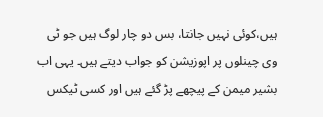ہیں،کوئی نہیں جانتا، بس دو چار لوگ ہیں جو ٹی وی چینلوں پر اپوزیشن کو جواب دیتے ہیں۔ یہی اب بشیر میمن کے پیچھے پڑ گئے ہیں اور کسی ٹیکس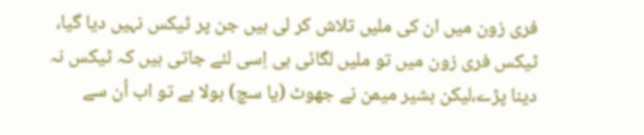فری زون میں ان کی ملیں تلاش کر لی ہیں جن پر ٹیکس نہیں دیا گیا، ٹیکس فری زون میں تو ملیں لگائی ہی اِسی لئے جاتی ہیں کہ ٹیکس نہ دینا پڑے،لیکن بشیر میمن نے جھوٹ (یا سچ) بولا ہے تو اب اُن سے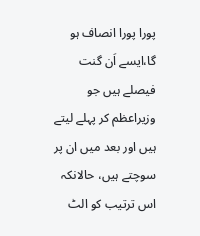پورا پورا انصاف ہو گا،ایسے اَن گنت فیصلے ہیں جو وزیراعظم کر پہلے لیتے ہیں اور بعد میں ان پر سوچتے ہیں، حالانکہ اس ترتیب کو الٹ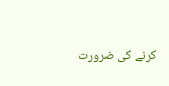کرنے کی ضرورت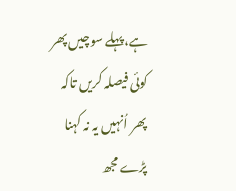ہے،پہلے سوچیں پھر کوئی فیصلہ کریں تاکہ پھر اُنہیں یہ نہ کہنا پڑے مجھ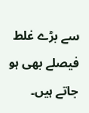سے بڑے غلط فیصلے بھی ہو جاتے ہیں۔